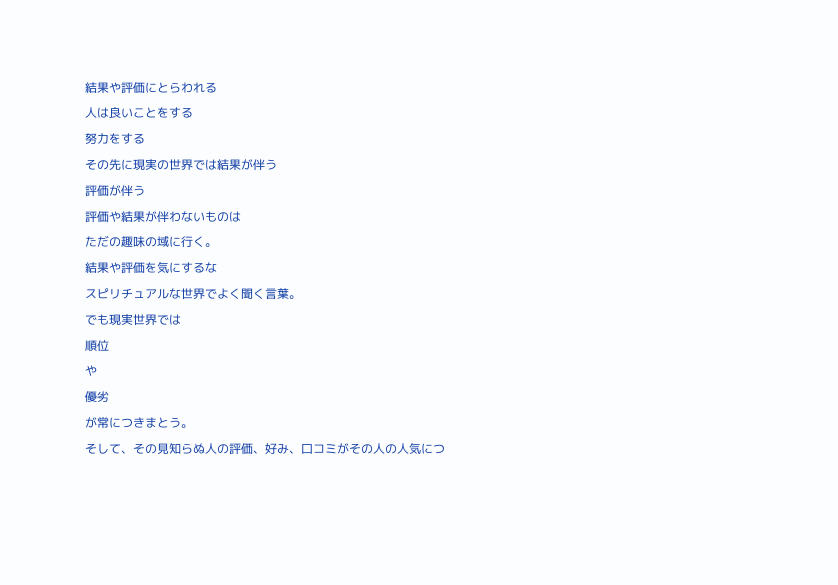結果や評価にとらわれる
人は良いことをする
努力をする
その先に現実の世界では結果が伴う
評価が伴う
評価や結果が伴わないものは
ただの趣味の域に行く。
結果や評価を気にするな
スピリチュアルな世界でよく聞く言葉。
でも現実世界では
順位
や
優劣
が常につきまとう。
そして、その見知らぬ人の評価、好み、口コミがその人の人気につ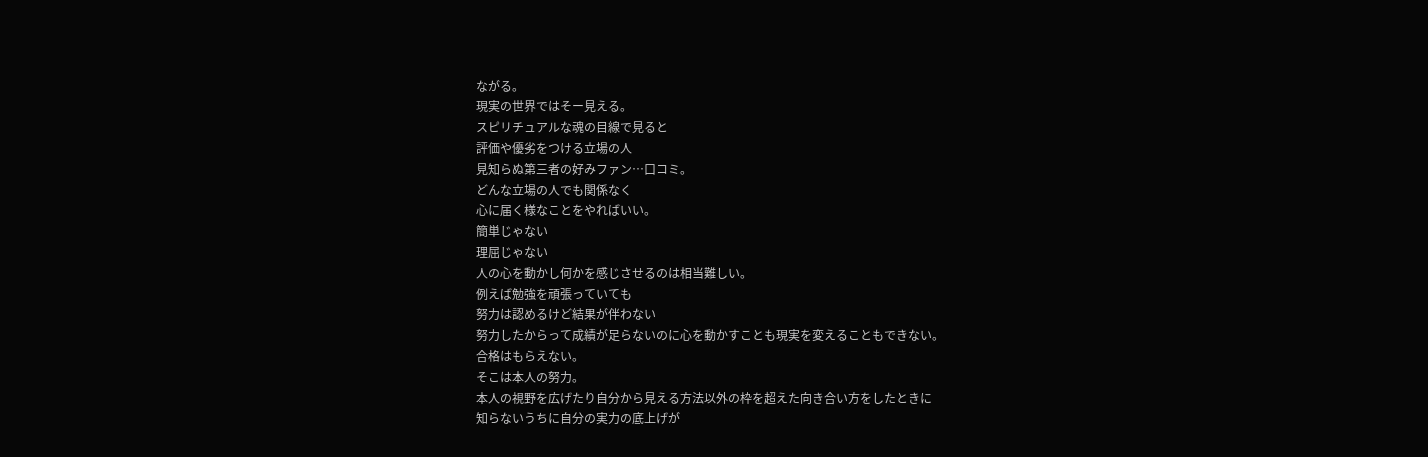ながる。
現実の世界ではそー見える。
スピリチュアルな魂の目線で見ると
評価や優劣をつける立場の人
見知らぬ第三者の好みファン…口コミ。
どんな立場の人でも関係なく
心に届く様なことをやればいい。
簡単じゃない
理屈じゃない
人の心を動かし何かを感じさせるのは相当難しい。
例えば勉強を頑張っていても
努力は認めるけど結果が伴わない
努力したからって成績が足らないのに心を動かすことも現実を変えることもできない。
合格はもらえない。
そこは本人の努力。
本人の視野を広げたり自分から見える方法以外の枠を超えた向き合い方をしたときに
知らないうちに自分の実力の底上げが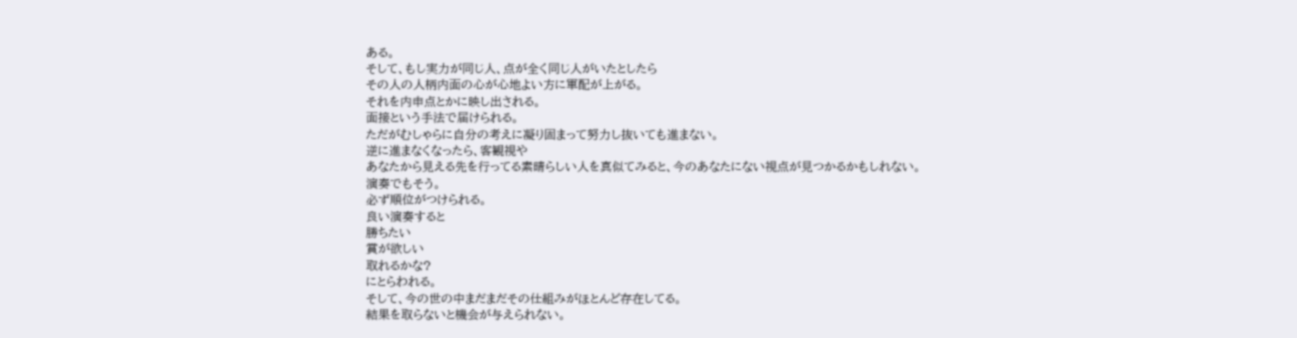ある。
そして、もし実力が同じ人、点が全く同じ人がいたとしたら
その人の人柄内面の心が心地よい方に軍配が上がる。
それを内申点とかに映し出される。
面接という手法で届けられる。
ただがむしゃらに自分の考えに凝り固まって努力し抜いても進まない。
逆に進まなくなったら、客観視や
あなたから見える先を行ってる素晴らしい人を真似てみると、今のあなたにない視点が見つかるかもしれない。
演奏でもそう。
必ず順位がつけられる。
良い演奏すると
勝ちたい
賞が欲しい
取れるかな?
にとらわれる。
そして、今の世の中まだまだその仕組みがほとんど存在してる。
結果を取らないと機会が与えられない。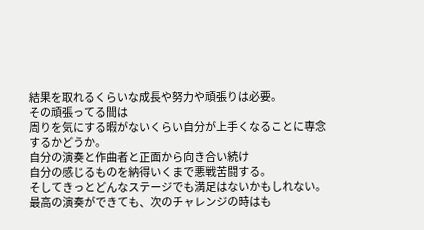結果を取れるくらいな成長や努力や頑張りは必要。
その頑張ってる間は
周りを気にする暇がないくらい自分が上手くなることに専念するかどうか。
自分の演奏と作曲者と正面から向き合い続け
自分の感じるものを納得いくまで悪戦苦闘する。
そしてきっとどんなステージでも満足はないかもしれない。
最高の演奏ができても、次のチャレンジの時はも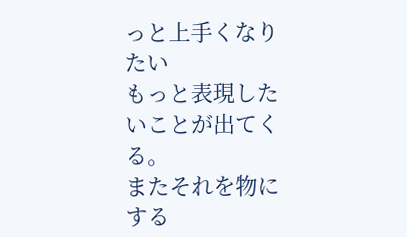っと上手くなりたい
もっと表現したいことが出てくる。
またそれを物にする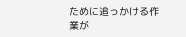ために追っかける作業が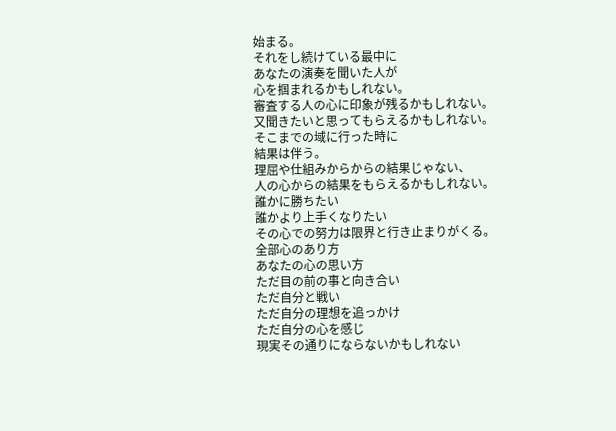始まる。
それをし続けている最中に
あなたの演奏を聞いた人が
心を掴まれるかもしれない。
審査する人の心に印象が残るかもしれない。
又聞きたいと思ってもらえるかもしれない。
そこまでの域に行った時に
結果は伴う。
理屈や仕組みからからの結果じゃない、
人の心からの結果をもらえるかもしれない。
誰かに勝ちたい
誰かより上手くなりたい
その心での努力は限界と行き止まりがくる。
全部心のあり方
あなたの心の思い方
ただ目の前の事と向き合い
ただ自分と戦い
ただ自分の理想を追っかけ
ただ自分の心を感じ
現実その通りにならないかもしれない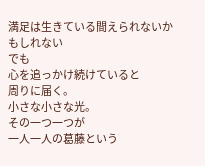満足は生きている間えられないかもしれない
でも
心を追っかけ続けていると
周りに届く。
小さな小さな光。
その一つ一つが
一人一人の葛藤という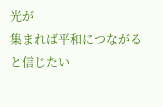光が
集まれば平和につながる
と信じたい